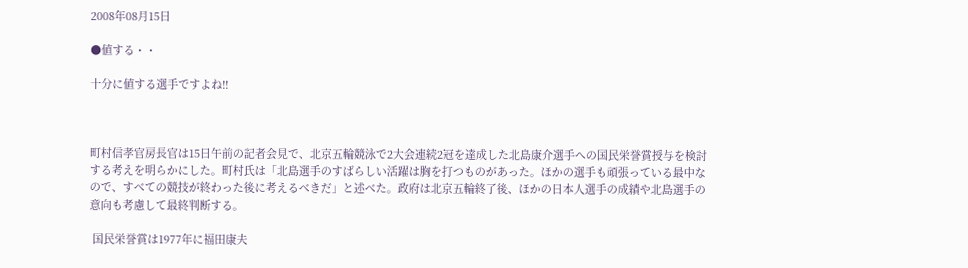2008年08月15日

●値する・・

十分に値する選手ですよね!!



町村信孝官房長官は15日午前の記者会見で、北京五輪競泳で2大会連続2冠を達成した北島康介選手への国民栄誉賞授与を検討する考えを明らかにした。町村氏は「北島選手のすばらしい活躍は胸を打つものがあった。ほかの選手も頑張っている最中なので、すべての競技が終わった後に考えるべきだ」と述べた。政府は北京五輪終了後、ほかの日本人選手の成績や北島選手の意向も考慮して最終判断する。

 国民栄誉賞は1977年に福田康夫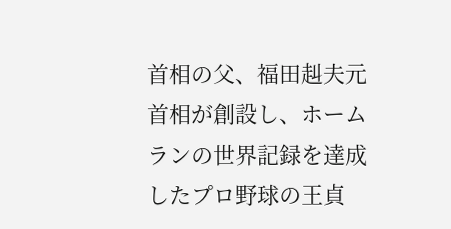首相の父、福田赳夫元首相が創設し、ホームランの世界記録を達成したプロ野球の王貞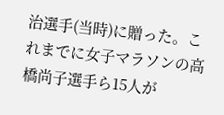治選手(当時)に贈った。これまでに女子マラソンの高橋尚子選手ら15人が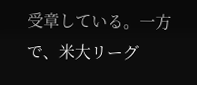受章している。一方で、米大リーグ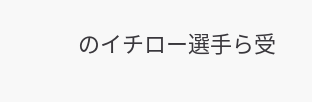のイチロー選手ら受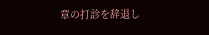章の打診を辞退し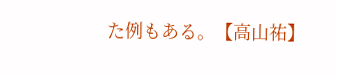た例もある。【高山祐】